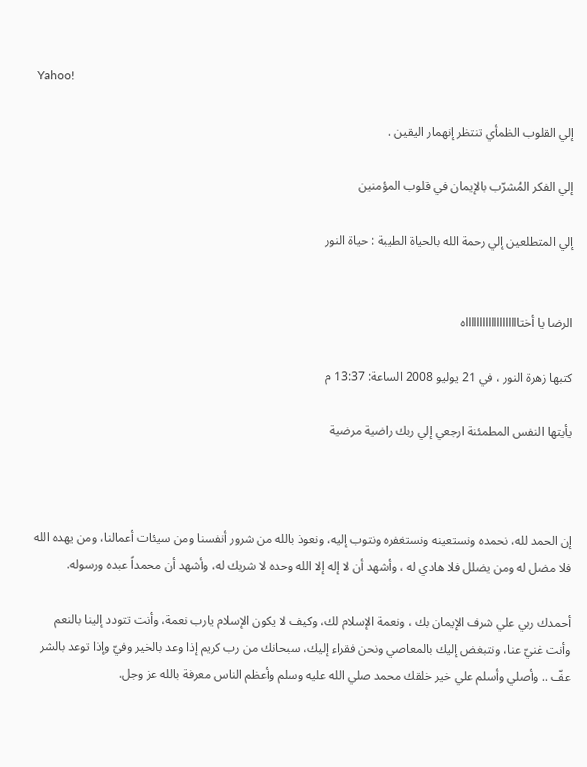Yahoo!

إلي القلوب الظمأي تنتظر إنهمار اليقين .

إلي الفكر المُشرّب بالإيمان في قلوب المؤمنين

إلي المتطلعين إلي رحمة الله بالحياة الطيبة : حياة النور


الرضا يا أختاااااااااااااااااااه

كتبها زهرة النور ، في 21 يوليو 2008 الساعة: 13:37 م

يأيتها النفس المطمئنة ارجعي إلي ربك راضية مرضية



إن الحمد لله، نحمده ونستعينه ونستغفره ونتوب إليه، ونعوذ بالله من شرور أنفسنا ومن سيئات أعمالنا، ومن يهده الله فلا مضل له ومن يضلل فلا هادي له ، وأشهد أن لا إله إلا الله وحده لا شريك له، وأشهد أن محمداً عبده ورسوله.

أحمدك ربي علي شرف الإيمان بك ، ونعمة الإسلام لك، وكيف لا يكون الإسلام يارب نعمة، وأنت تتودد إلينا بالنعم وأنت غنيّ عنا، ونتبغض إليك بالمعاصي ونحن فقراء إليك، سبحانك من رب كريم إذا وعد بالخير وفيّ وإذا توعد بالشر عفّ .. وأصلي وأسلم علي خير خلقك محمد صلي الله عليه وسلم وأعظم الناس معرفة بالله عز وجل.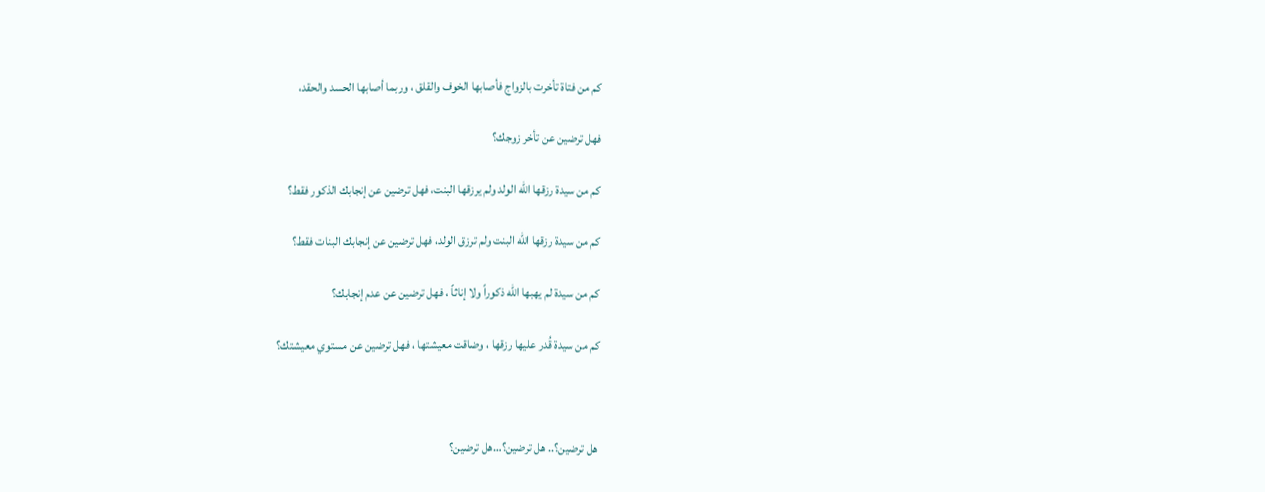كم من فتاة تأخرت بالزواج فأصابها الخوف والقلق ، وربما أصابها الحسد والحقد،

فهل ترضين عن تأخر زوجك؟

كم من سيدة رزقها الله الولد ولم يرزقها البنت، فهل ترضين عن إنجابك الذكور فقط؟

كم من سيدة رزقها الله البنت ولم ترزق الولد، فهل ترضين عن إنجابك البنات فقط؟

كم من سيدة لم يهبها الله ذكوراً ولا إناثاً ، فهل ترضين عن عدم إنجابك؟

كم من سيدة قُدر عليها رزقها ، وضاقت معيشتها ، فهل ترضين عن مستوي معيشتك؟



هل ترضين؟.. هل ترضين؟…هل ترضين؟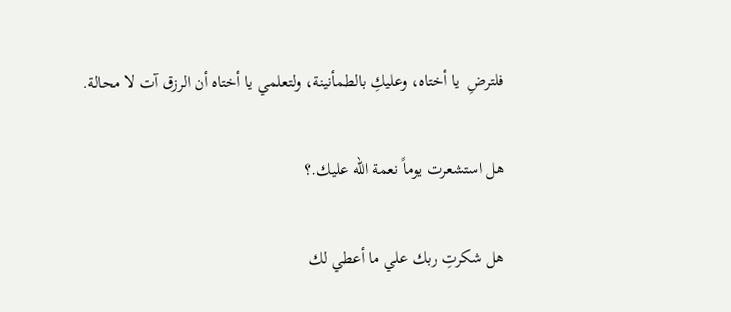فلترضِ  يا أختاه، وعليكِ بالطمأنينة، ولتعلمي يا أختاه أن الرزق آت لا محالة.

هل استشعرت يوماً نعمة الله عليك.؟

هل شكرتِ ربك علي ما أعطي لك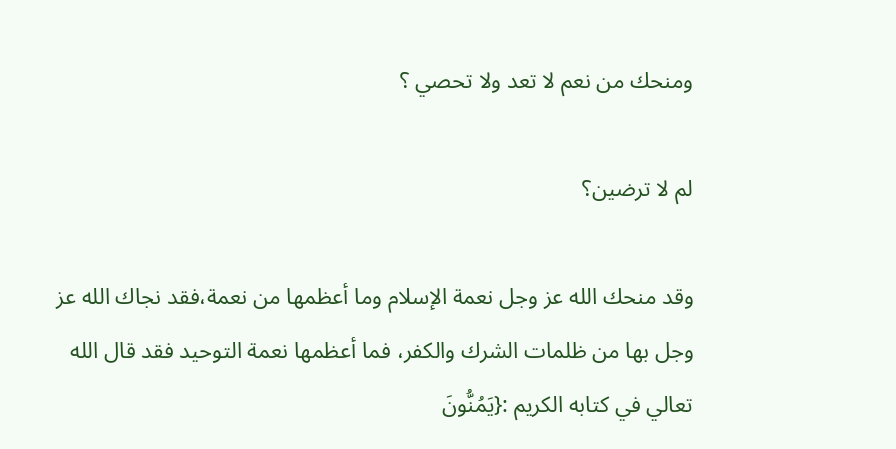ومنحك من نعم لا تعد ولا تحصي ؟

لم لا ترضين؟

وقد منحك الله عز وجل نعمة الإسلام وما أعظمها من نعمة،فقد نجاك الله عز وجل بها من ظلمات الشرك والكفر، فما أعظمها نعمة التوحيد فقد قال الله تعالي في كتابه الكريم :{يَمُنُّونَ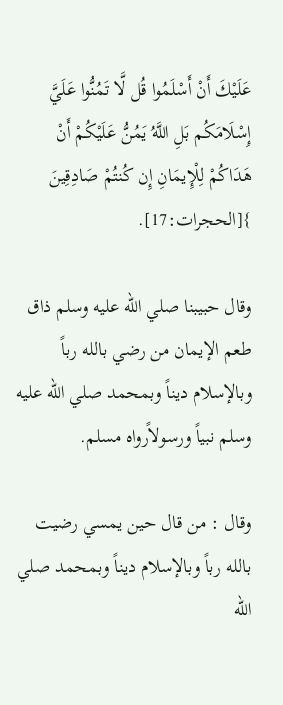عَلَيْكَ أَنْ أَسْلَمُوا قُل لَّا تَمُنُّوا عَلَيَّ إِسْلَامَكُم بَلِ اللَّهُ يَمُنُّ عَلَيْكُمْ أَنْ هَدَاكُمْ لِلْإِيمَانِ إِن كُنتُمْ صَادِقِينَ }[الحجرات:17].

وقال حبيبنا صلي الله عليه وسلم ذاق طعم الإيمان من رضي بالله رباً وبالإسلام ديناً وبمحمد صلي الله عليه وسلم نبياً ورسولاًرواه مسلم.

وقال : من قال حين يمسي رضيت بالله رباً وبالإسلام ديناً وبمحمد صلي الله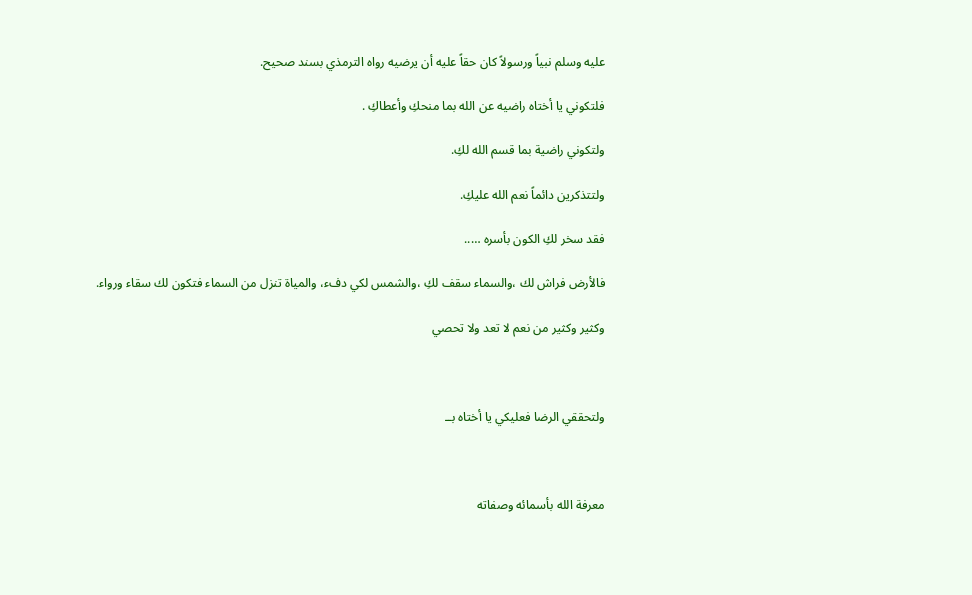عليه وسلم نبياً ورسولاً كان حقاً عليه أن يرضيه رواه الترمذي بسند صحيح.

فلتكوني يا أختاه راضيه عن الله بما منحكِ وأعطاكِ .

ولتكوني راضية بما قسم الله لكِ.

ولتتذكرين دائماً نعم الله عليكِ.

فقد سخر لكِ الكون بأسره …..

فالأرض فراش لك ،والسماء سقف لكِ ،والشمس لكي دفء، والمياة تنزل من السماء فتكون لك سقاء ورواء.

وكثير وكثير من نعم لا تعد ولا تحصي



ولتحققي الرضا فعليكي يا أختاه بــ



معرفة الله بأسمائه وصفاته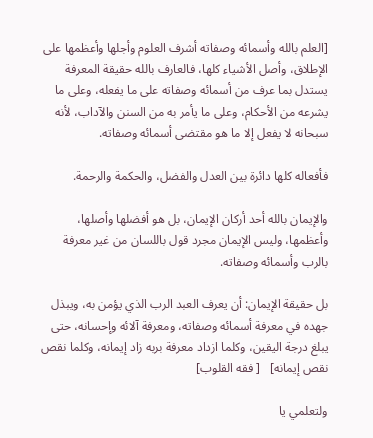[العلم بالله وأسمائه وصفاته أشرف العلوم وأجلها وأعظمها على الإطلاق، وأصل الأشياء كلها، فالعارف بالله حقيقة المعرفة يستدل بما عرف من أسمائه وصفاته على ما يفعله، وعلى ما يشرعه من الأحكام، وعلى ما يأمر به من السنن والآداب، لأنه سبحانه لا يفعل إلا ما هو مقتضى أسمائه وصفاته.

فأفعاله كلها دائرة بين العدل والفضل، والحكمة والرحمة.

والإيمان بالله أحد أركان الإيمان، بل هو أفضلها وأصلها، وأعظمها، وليس الإيمان مجرد قول باللسان من غير معرفة بالرب وأسمائه وصفاته.

بل حقيقة الإيمان: أن يعرف العبد الرب الذي يؤمن به، ويبذل جهده في معرفة أسمائه وصفاته، ومعرفة آلائه وإحسانه، حتى يبلغ درجة اليقين، وكلما ازداد معرفة بربه زاد إيمانه، وكلما نقص نقص إيمانه]   [ فقه القلوب]

ولتعلمي يا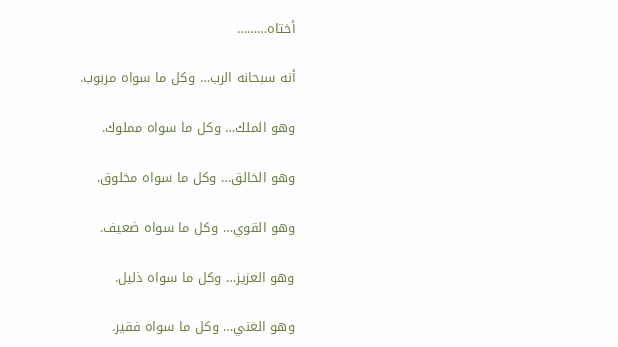أختاه………

أنه سبحانه الرب… وكل ما سواه مربوب.

وهو الملك… وكل ما سواه مملوك.

وهو الخالق… وكل ما سواه مخلوق.

وهو القوي… وكل ما سواه ضعيف.

وهو العزيز… وكل ما سواه ذليل.

وهو الغني… وكل ما سواه فقير.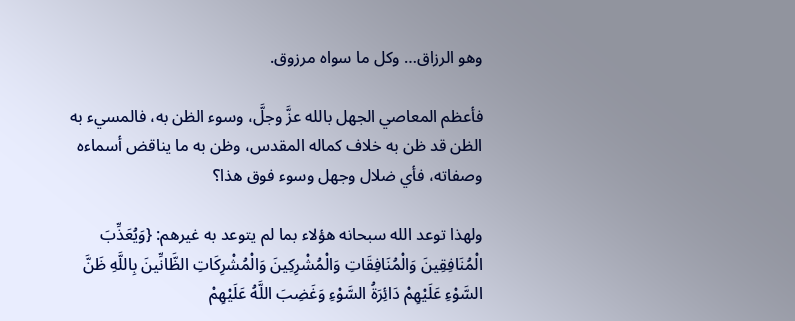وهو الرزاق… وكل ما سواه مرزوق.

فأعظم المعاصي الجهل بالله عزَّ وجلَّ، وسوء الظن به، فالمسيء به الظن قد ظن به خلاف كماله المقدس، وظن به ما يناقض أسماءه وصفاته، فأي ضلال وجهل وسوء فوق هذا؟

ولهذا توعد الله سبحانه هؤلاء بما لم يتوعد به غيرهم: {وَيُعَذِّبَ الْمُنَافِقِينَ وَالْمُنَافِقَاتِ وَالْمُشْرِكِينَ وَالْمُشْرِكَاتِ الظَّانِّينَ بِاللَّهِ ظَنَّ السَّوْءِ عَلَيْهِمْ دَائِرَةُ السَّوْءِ وَغَضِبَ اللَّهُ عَلَيْهِمْ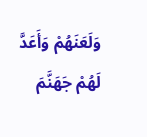وَلَعَنَهُمْ وَأَعَدَّ لَهُمْ جَهَنَّمَ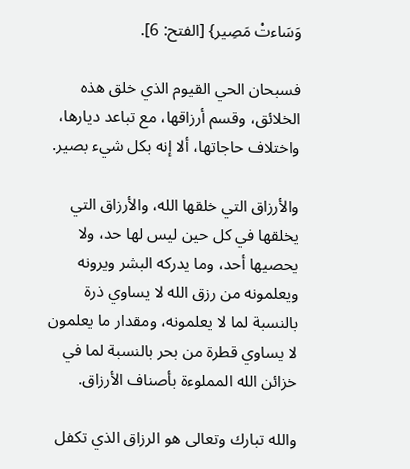وَسَاءتْ مَصِير} [الفتح: 6].

فسبحان الحي القيوم الذي خلق هذه الخلائق، وقسم أرزاقها، مع تباعد ديارها، واختلاف حاجاتها، ألا إنه بكل شيء بصير.

والأرزاق التي خلقها الله، والأرزاق التي يخلقها في كل حين ليس لها حد، ولا يحصيها أحد، وما يدركه البشر ويرونه ويعلمونه من رزق الله لا يساوي ذرة بالنسبة لما لا يعلمونه، ومقدار ما يعلمون لا يساوي قطرة من بحر بالنسبة لما في خزائن الله المملوءة بأصناف الأرزاق.

والله تبارك وتعالى هو الرزاق الذي تكفل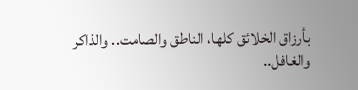بأرزاق الخلائق كلها، الناطق والصامت.. والذاكر والغافل..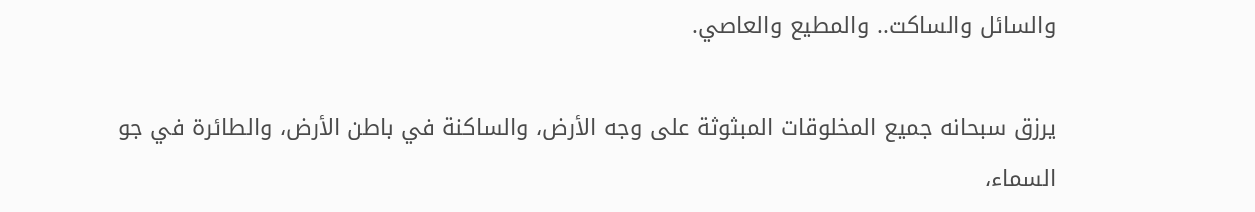والسائل والساكت.. والمطيع والعاصي.

يرزق سبحانه جميع المخلوقات المبثوثة على وجه الأرض، والساكنة في باطن الأرض، والطائرة في جو السماء،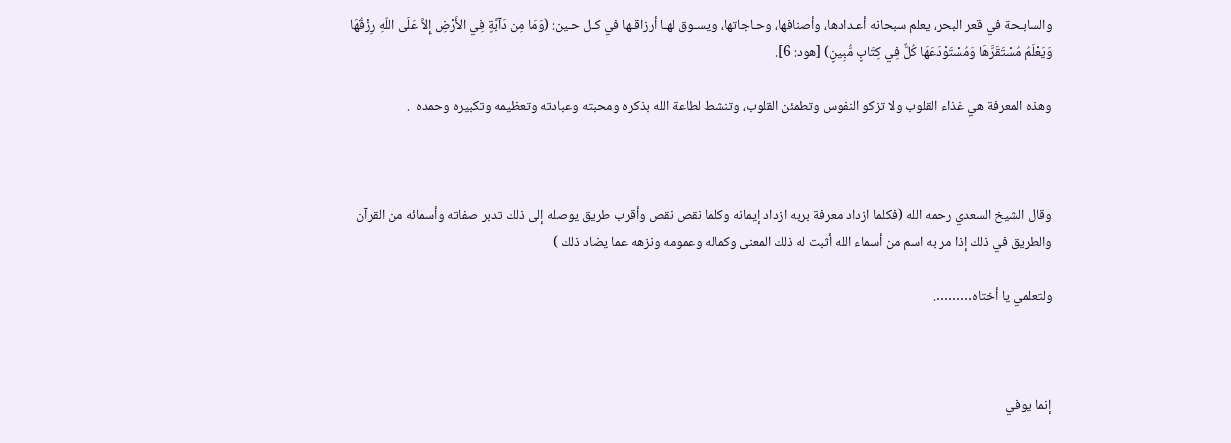والسابـحة في قعر البحر، يعلم سبحانه أعـدادها، وأصنافها، وحـاجاتها، ويسـوق لهـا أرزاقـها في كـل حـين: (وَمَا مِن دَآبَّةٍ فِي الأَرْضِ إِلاَّ عَلَى اللّهِ رِزْقُهَا وَيَعْلَمُ مُسْتَقَرَّهَا وَمُسْتَوْدَعَهَا كُلٌّ فِي كِتَابٍ مُّبِينٍ) [هود: 6].

وهذه المعرفة هي غذاء القلوب ولا تزكو النفوس وتطمئن القلوب، وتنشط لطاعة الله بذكره ومحبته وعبادته وتعظيمه وتكبيره وحمده  .



وقال الشيخ السعدي رحمه الله (فكلما ازداد معرفة بربه ازداد إيمانه وكلما نقص نقص وأقرب طريق يوصله إلى ذلك تدبر صفاته وأسمائه من القرآن والطريق في ذلك إذا مر به اسم من أسماء الله أثبت له ذلك المعنى وكماله وعمومه ونزهه عما يضاد ذلك )

ولتعلمي يا أختاه……….



إنما يوفي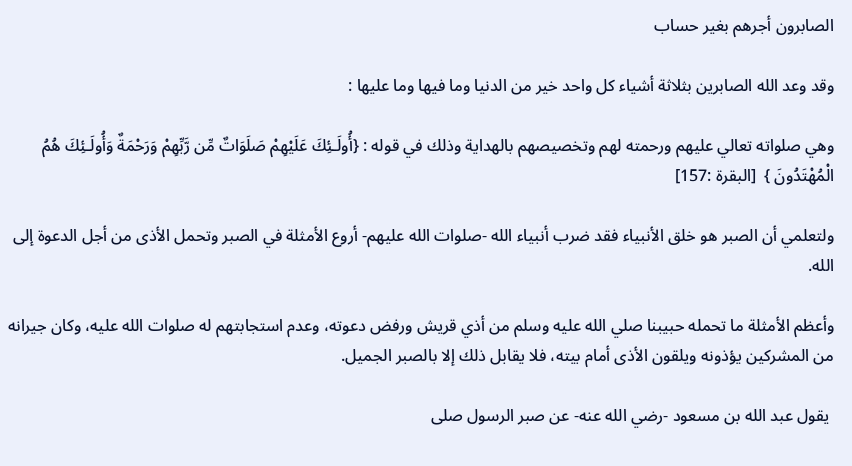الصابرون أجرهم بغير حساب

وقد وعد الله الصابرين بثلاثة أشياء كل واحد خير من الدنيا وما فيها وما عليها :

وهي صلواته تعالي عليهم ورحمته لهم وتخصيصهم بالهداية وذلك في قوله : {أُولَـئِكَ عَلَيْهِمْ صَلَوَاتٌ مِّن رَّبِّهِمْ وَرَحْمَةٌ وَأُولَـئِكَ هُمُ الْمُهْتَدُونَ }  [البقرة :157]

ولتعلمي أن الصبر هو خلق الأنبياء فقد ضرب أنبياء الله -صلوات الله عليهم- أروع الأمثلة في الصبر وتحمل الأذى من أجل الدعوة إلى الله.

وأعظم الأمثلة ما تحمله حبيبنا صلي الله عليه وسلم من أذي قريش ورفض دعوته، وعدم استجابتهم له صلوات الله عليه، وكان جيرانه من المشركين يؤذونه ويلقون الأذى أمام بيته، فلا يقابل ذلك إلا بالصبر الجميل.

 يقول عبد الله بن مسعود -رضي الله عنه- عن صبر الرسول صلى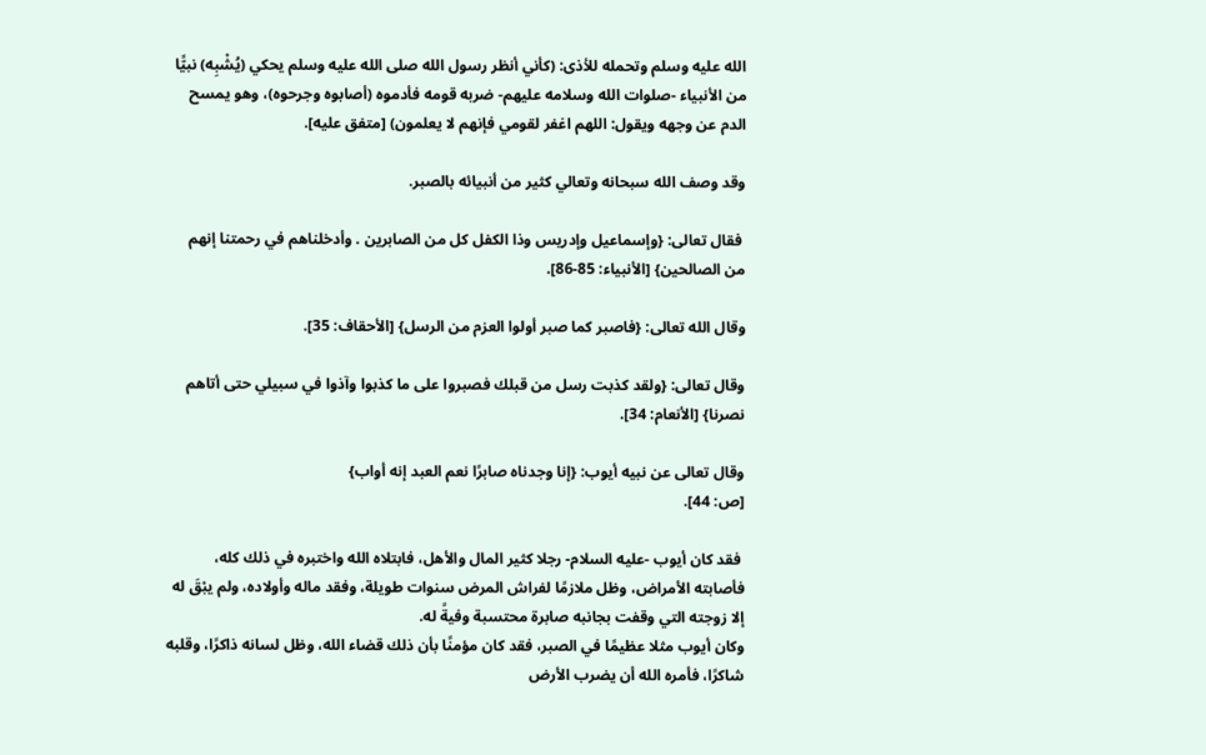الله عليه وسلم وتحمله للأذى: (كأني أنظر رسول الله صلى الله عليه وسلم يحكي (يُشْبِه) نبيًّا من الأنبياء -صلوات الله وسلامه عليهم- ضربه قومه فأدموه (أصابوه وجرحوه)، وهو يمسح الدم عن وجهه ويقول: اللهم اغفر لقومي فإنهم لا يعلمون) [متفق عليه].

وقد وصف الله سبحانه وتعالي كثير من أنبيائه بالصبر.

 فقال تعالى: {وإسماعيل وإدريس وذا الكفل كل من الصابرين . وأدخلناهم في رحمتنا إنهم من الصالحين} [الأنبياء: 85-86].

وقال الله تعالى: {فاصبر كما صبر أولوا العزم من الرسل} [الأحقاف: 35].

وقال تعالى: {ولقد كذبت رسل من قبلك فصبروا على ما كذبوا وآذوا في سبيلي حتى أتاهم نصرنا} [الأنعام: 34].

وقال تعالى عن نبيه أيوب: {إنا وجدناه صابرًا نعم العبد إنه أواب}
[ص: 44].

 فقد كان أيوب -عليه السلام- رجلا كثير المال والأهل، فابتلاه الله واختبره في ذلك كله، فأصابته الأمراض، وظل ملازمًا لفراش المرض سنوات طويلة، وفقد ماله وأولاده، ولم يبْقَ له إلا زوجته التي وقفت بجانبه صابرة محتسبة وفيةً له.
وكان أيوب مثلا عظيمًا في الصبر، فقد كان مؤمنًا بأن ذلك قضاء الله، وظل لسانه ذاكرًا، وقلبه شاكرًا، فأمره الله أن يضرب الأرض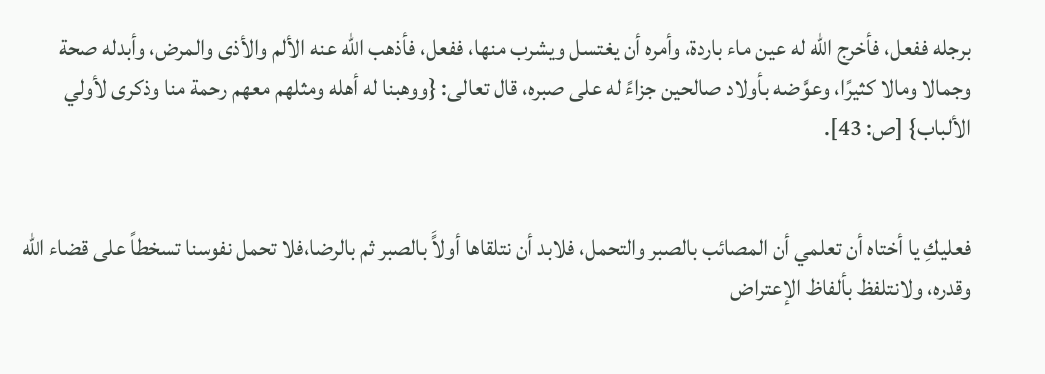برجله ففعل، فأخرج الله له عين ماء باردة، وأمره أن يغتسل ويشرب منها، ففعل، فأذهب الله عنه الألم والأذى والمرض، وأبدله صحة وجمالا ومالا كثيرًا، وعوَّضه بأولاد صالحين جزاءً له على صبره، قال تعالى: {ووهبنا له أهله ومثلهم معهم رحمة منا وذكرى لأولي الألباب} [ص: 43].


فعليكِ يا أختاه أن تعلمي أن المصائب بالصبر والتحمل، فلابد أن نتلقاها أولاًَ بالصبر ثم بالرضا،فلا تحمل نفوسنا تسخطاً على قضاء الله وقدره، ولانتلفظ بألفاظ الإعتراض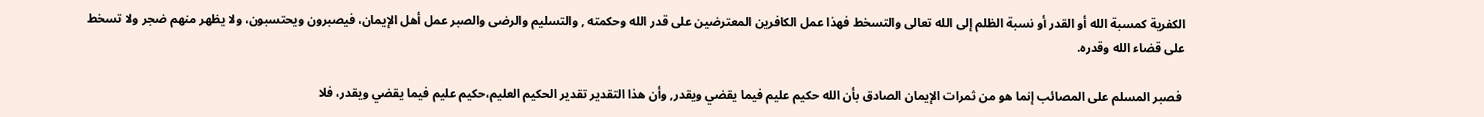الكفرية كمسبة الله أو القدر أو نسبة الظلم إلى الله تعالى والتسخط فهذا عمل الكافرين المعترضين على قدر الله وحكمته , والتسليم والرضى والصبر عمل أهل الإيمان، فيصبرون ويحتسبون، ولا يظهر منهم ضجر ولا تسخط على قضاء الله وقدره.

 فصبر المسلم على المصائب إنما هو من ثمرات الإيمان الصادق بأن الله حكيم عليم فيما يقضي ويقدر, وأن هذا التقدير تقدير الحكيم العليم،حكيم عليم فيما يقضي ويقدر، فلا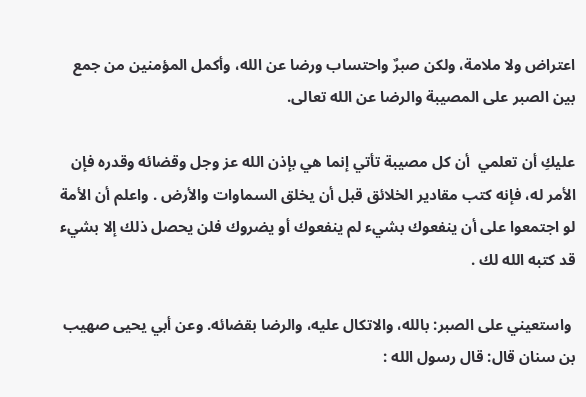اعتراض ولا ملامة، ولكن صبرٌ واحتساب ورضا عن الله، وأكمل المؤمنين من جمع بين الصبر على المصيبة والرضا عن الله تعالى.

عليكِ أن تعلمي  أن كل مصيبة تأتي إنما هي بإذن الله عز وجل وقضائه وقدره فإن الأمر له، فإنه كتب مقادير الخلائق قبل أن يخلق السماوات والأرض . واعلم أن الأمة لو اجتمعوا على أن ينفعوك بشيء لم ينفعوك أو يضروك فلن يحصل ذلك إلا بشيء قد كتبه الله لك .

 واستعيني على الصبر: بالله، والاتكال عليه، والرضا بقضائه. وعن أبي يحيى صهيب بن سنان قال: قال رسول الله :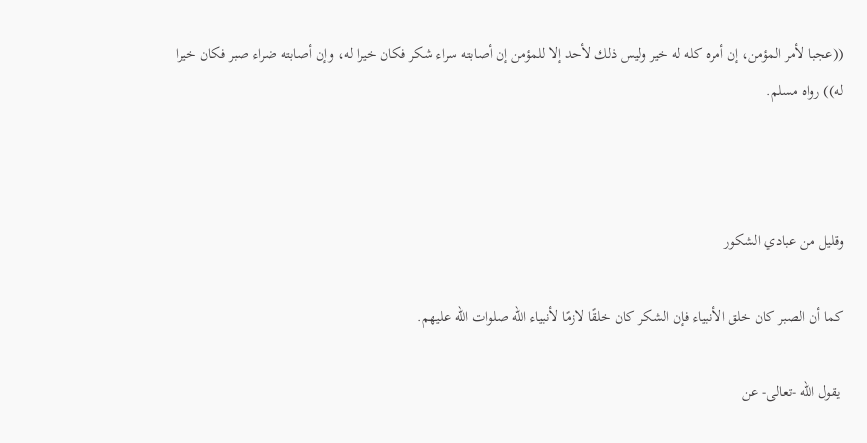((عجبا لأمر المؤمن، إن أمره كله له خير وليس ذلك لأحد إلا للمؤمن إن أصابته سراء شكر فكان خيرا له، وإن أصابته ضراء صبر فكان خيرا له)) رواه مسلم.



وقليل من عبادي الشكور

كما أن الصبر كان خلق الأنبياء فإن الشكر كان خلقًا لازمًا لأنبياء الله صلوات الله عليهم.

 يقول الله -تعالى- عن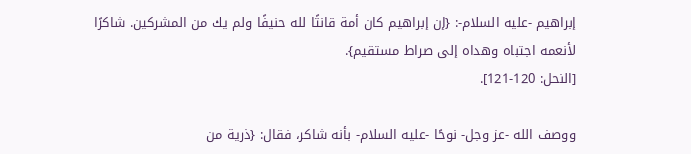إبراهيم -عليه السلام-: {إن إبراهيم كان أمة قانتًا لله حنيفًا ولم يك من المشركين. شاكرًا لأنعمه اجتباه وهداه إلى صراط مستقيم}.
[النحل: 120-121].

ووصف الله -عز وجل- نوحًا -عليه السلام- بأنه شاكر، فقال: {ذرية من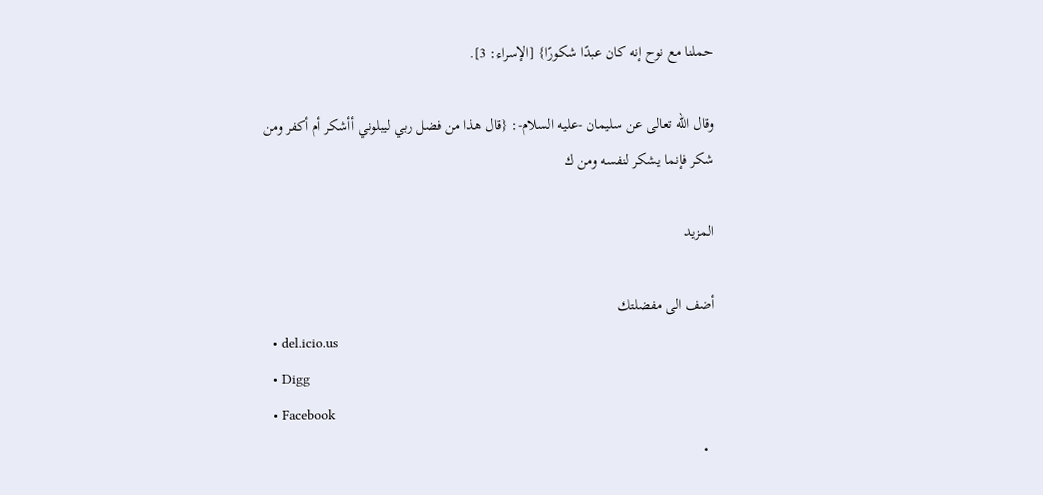حملنا مع نوح إنه كان عبدًا شكورًا} [الإسراء: 3].

وقال الله تعالى عن سليمان -عليه السلام-: {قال هذا من فضل ربي ليبلوني أأشكر أم أكفر ومن شكر فإنما يشكر لنفسه ومن ك

المزيد

أضف الى مفضلتك
  • del.icio.us
  • Digg
  • Facebook
  •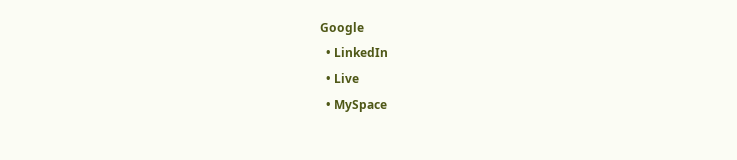Google
  • LinkedIn
  • Live
  • MySpace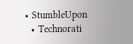• StumbleUpon
  • Technorati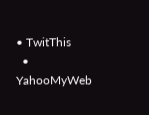• TwitThis
  • YahooMyWeb